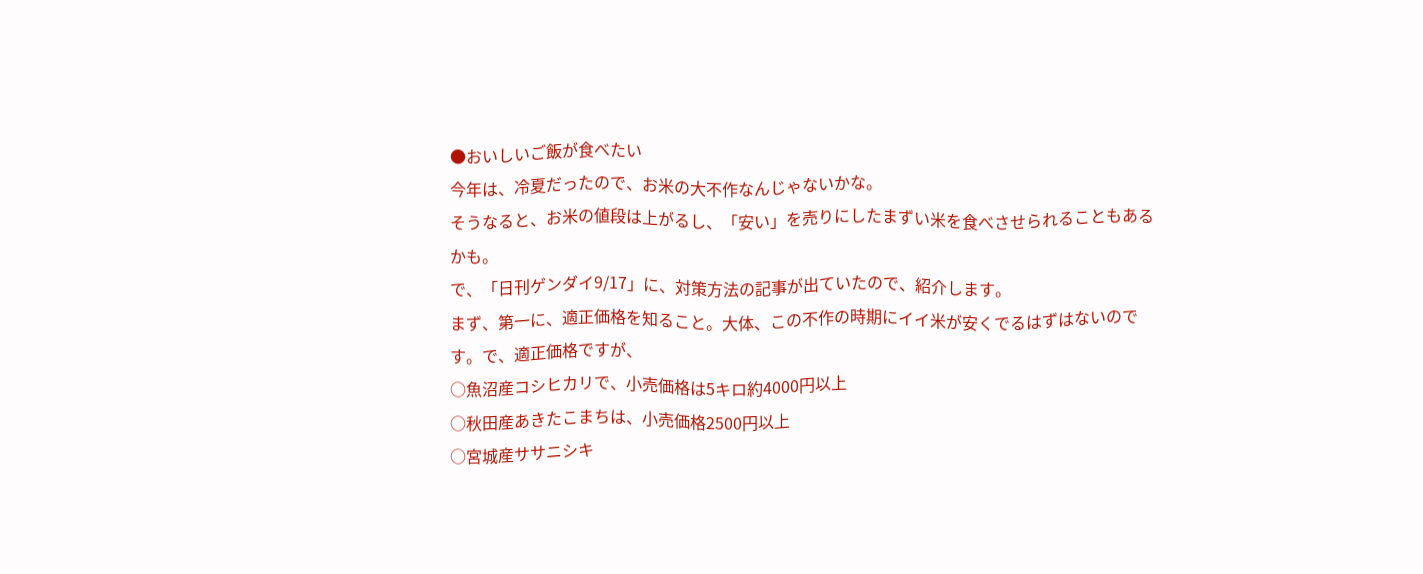●おいしいご飯が食べたい
今年は、冷夏だったので、お米の大不作なんじゃないかな。
そうなると、お米の値段は上がるし、「安い」を売りにしたまずい米を食べさせられることもあるかも。
で、「日刊ゲンダイ9/17」に、対策方法の記事が出ていたので、紹介します。
まず、第一に、適正価格を知ること。大体、この不作の時期にイイ米が安くでるはずはないのです。で、適正価格ですが、
○魚沼産コシヒカリで、小売価格は5キロ約4000円以上
○秋田産あきたこまちは、小売価格2500円以上
○宮城産ササニシキ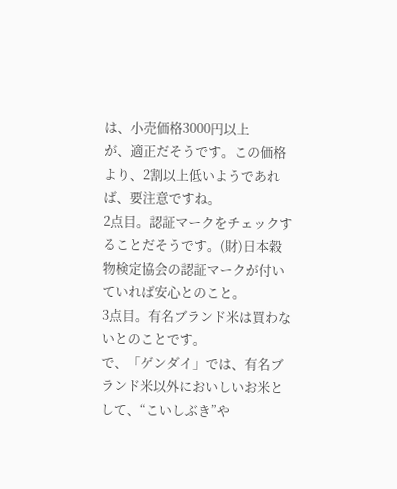は、小売価格3000円以上
が、適正だそうです。この価格より、2割以上低いようであれば、要注意ですね。
2点目。認証マークをチェックすることだそうです。(財)日本穀物検定協会の認証マークが付いていれば安心とのこと。
3点目。有名ブランド米は買わないとのことです。
で、「ゲンダイ」では、有名ブランド米以外においしいお米として、“こいしぶき”や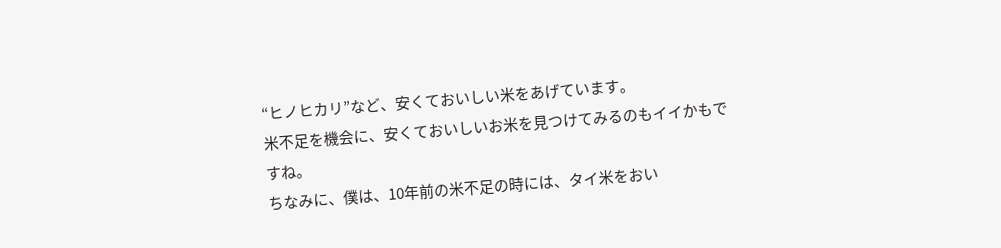“ヒノヒカリ”など、安くておいしい米をあげています。
米不足を機会に、安くておいしいお米を見つけてみるのもイイかもですね。
ちなみに、僕は、10年前の米不足の時には、タイ米をおい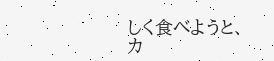しく食べようと、カ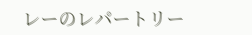レーのレパートリー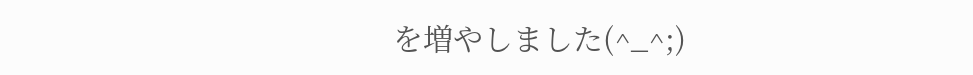を増やしました(^_^;)